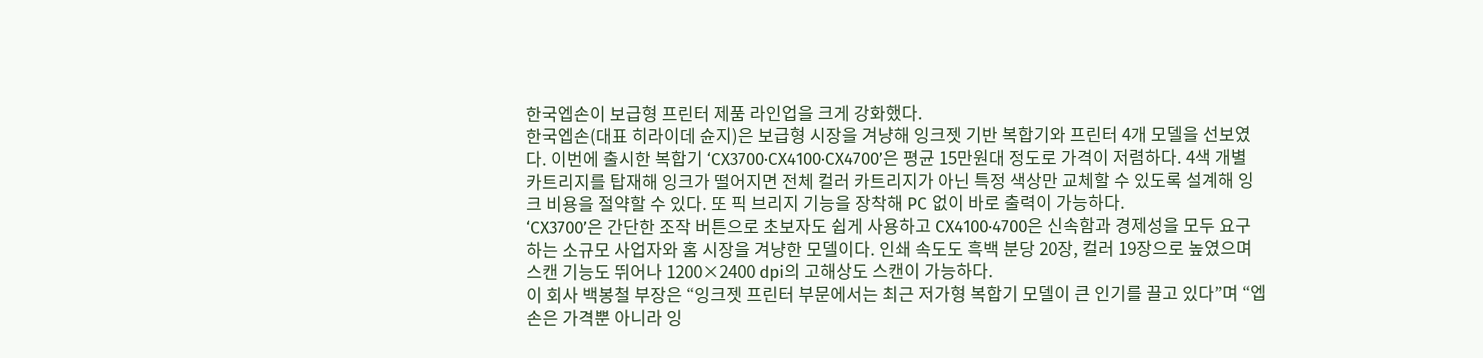한국엡손이 보급형 프린터 제품 라인업을 크게 강화했다.
한국엡손(대표 히라이데 슌지)은 보급형 시장을 겨냥해 잉크젯 기반 복합기와 프린터 4개 모델을 선보였다. 이번에 출시한 복합기 ‘CX3700·CX4100·CX4700’은 평균 15만원대 정도로 가격이 저렴하다. 4색 개별 카트리지를 탑재해 잉크가 떨어지면 전체 컬러 카트리지가 아닌 특정 색상만 교체할 수 있도록 설계해 잉크 비용을 절약할 수 있다. 또 픽 브리지 기능을 장착해 PC 없이 바로 출력이 가능하다.
‘CX3700’은 간단한 조작 버튼으로 초보자도 쉽게 사용하고 CX4100·4700은 신속함과 경제성을 모두 요구하는 소규모 사업자와 홈 시장을 겨냥한 모델이다. 인쇄 속도도 흑백 분당 20장, 컬러 19장으로 높였으며 스캔 기능도 뛰어나 1200×2400 dpi의 고해상도 스캔이 가능하다.
이 회사 백봉철 부장은 “잉크젯 프린터 부문에서는 최근 저가형 복합기 모델이 큰 인기를 끌고 있다”며 “엡손은 가격뿐 아니라 잉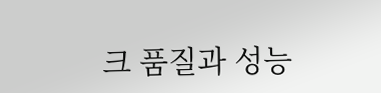크 품질과 성능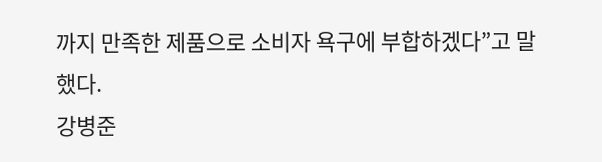까지 만족한 제품으로 소비자 욕구에 부합하겠다”고 말했다.
강병준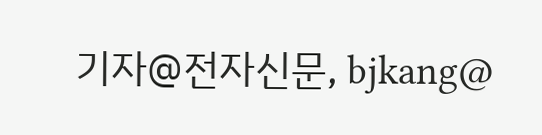기자@전자신문, bjkang@